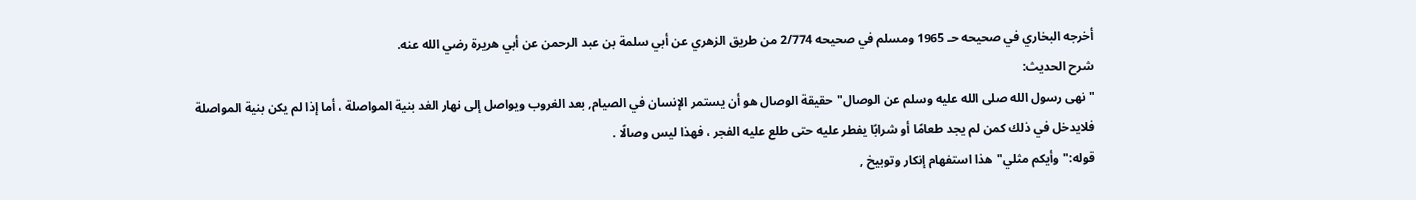أخرجه البخاري في صحيحه حـ 1965 ومسلم في صحيحه 2/774 من طريق الزهري عن أبي سلمة بن عبد الرحمن عن أبي هريرة رضي الله عنه.
شرح الحديث:
"نهى رسول الله صلى الله عليه وسلم عن الوصال"حقيقة الوصال هو أن يستمر الإنسان في الصيام, بعد الغروب ويواصل إلى نهار الغد بنية المواصلة ، أما إذا لم يكن بنية المواصلة فلايدخل في ذلك كمن لم يجد طعامًا أو شرابًا يفطر عليه حتى طلع عليه الفجر ، فهذا ليس وصالًا .
قوله:"وأيكم مثلي"هذا استفهام إنكار وتوبيخ ,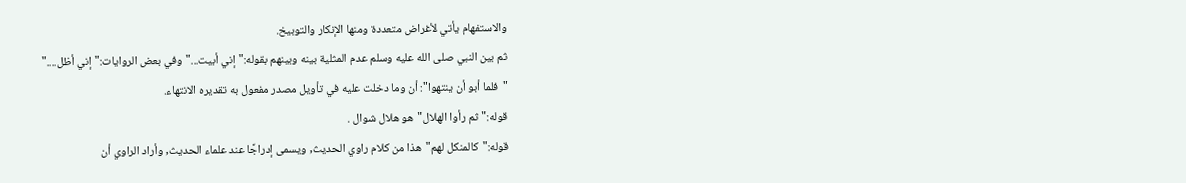والاستفهام يأتي لأغراض متعددة ومنها الإنكار والتوبيخ.
ثم بين النبي صلى الله عليه وسلم عدم المثلية بينه وبينهم بقوله:"إني أبيت..."وفي بعض الروايات:"إني أظل...."
"فلما أبو أن ينتهوا": أن وما دخلت عليه في تأويل مصدر مفعول به تقديره الانتهاء.
قوله:"ثم رأوا الهلال"هو هلال شوال .
قوله:"كالمنكل لهم"هذا من كلام راوي الحديث, ويسمى إدراجًا عند علماء الحديث, وأراد الراوي أن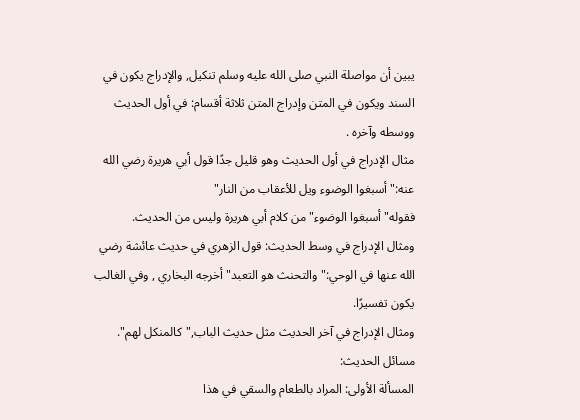يبين أن مواصلة النبي صلى الله عليه وسلم تنكيل, والإدراج يكون في السند ويكون في المتن وإدراج المتن ثلاثة أقسام: في أول الحديث ووسطه وآخره .
مثال الإدراج في أول الحديث وهو قليل جدًا قول أبي هريرة رضي الله عنه:"أسبغوا الوضوء ويل للأعقاب من النار"
فقوله"أسبغوا الوضوء"من كلام أبي هريرة وليس من الحديث.
ومثال الإدراج في وسط الحديث: قول الزهري في حديث عائشة رضي الله عنها في الوحي:"والتحنث هو التعبد"أخرجه البخاري , وفي الغالب يكون تفسيرًا.
ومثال الإدراج في آخر الحديث مثل حديث الباب,"كالمنكل لهم".
مسائل الحديث:
المسألة الأولى: المراد بالطعام والسقي في هذا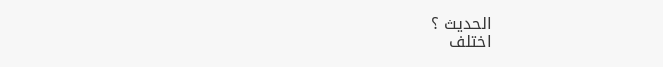الحديث ؟
اختلف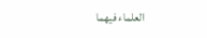العلماء فيهما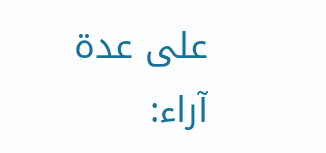على عدة آراء: